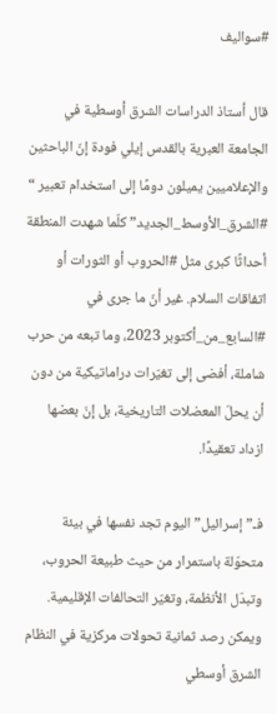#سواليف

قال أستاذ الدراسات الشرق أوسطية في الجامعة العبرية بالقدس إيلي فودة إنّ الباحثين والإعلاميين يميلون دومًا إلى استخدام تعبير “ #الشرق_الأوسط_الجديد” كلّما شهدت المنطقة أحداثًا كبرى مثل #الحروب أو الثورات أو اتفاقات السلام. غير أنّ ما جرى في #السابع_من_أكتوبر 2023، وما تبعه من حرب شاملة، أفضى إلى تغيّرات دراماتيكية من دون أن يحلّ المعضلات التاريخية، بل إنّ بعضها ازداد تعقيدًا.

فـ”إسرائيل” اليوم تجد نفسها في بيئة متحوّلة باستمرار من حيث طبيعة الحروب، وتبدّل الأنظمة، وتغيّر التحالفات الإقليمية. ويمكن رصد ثمانية تحولات مركزية في النظام الشرق أوسطي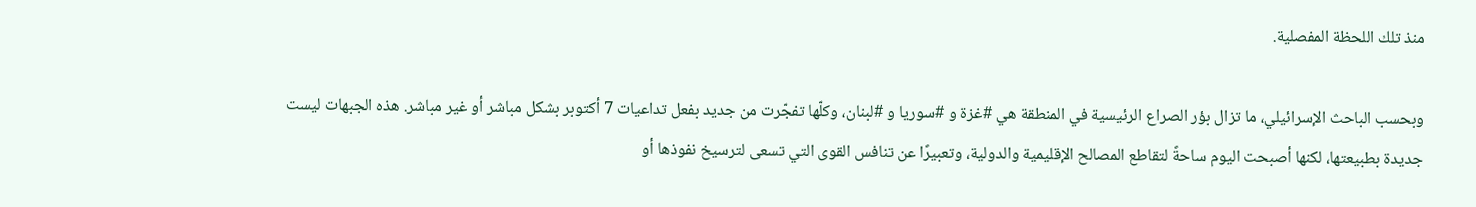منذ تلك اللحظة المفصلية.

وبحسب الباحث الإسرائيلي، ما تزال بؤر الصراع الرئيسية في المنطقة هي #غزة و #سوريا و #لبنان، وكلّها تفجّرت من جديد بفعل تداعيات 7 أكتوبر بشكل مباشر أو غير مباشر. هذه الجبهات ليست جديدة بطبيعتها، لكنها أصبحت اليوم ساحةً لتقاطع المصالح الإقليمية والدولية، وتعبيرًا عن تنافس القوى التي تسعى لترسيخ نفوذها أو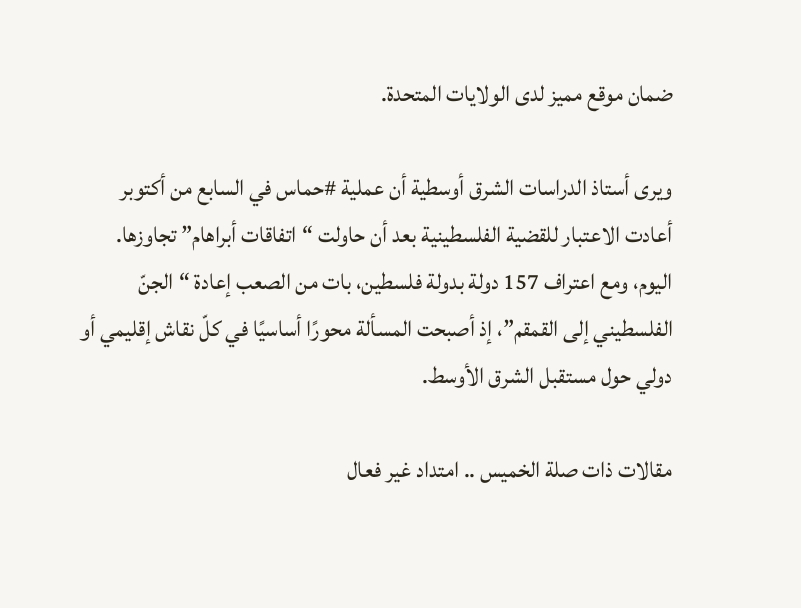ضمان موقع مميز لدى الولايات المتحدة.

ويرى أستاذ الدراسات الشرق أوسطية أن عملية #حماس في السابع من أكتوبر أعادت الاعتبار للقضية الفلسطينية بعد أن حاولت “اتفاقات أبراهام” تجاوزها. اليوم، ومع اعتراف 157 دولة بدولة فلسطين، بات من الصعب إعادة “الجنّ الفلسطيني إلى القمقم”، إذ أصبحت المسألة محورًا أساسيًا في كلّ نقاش إقليمي أو دولي حول مستقبل الشرق الأوسط.

مقالات ذات صلة الخميس .. امتداد غير فعال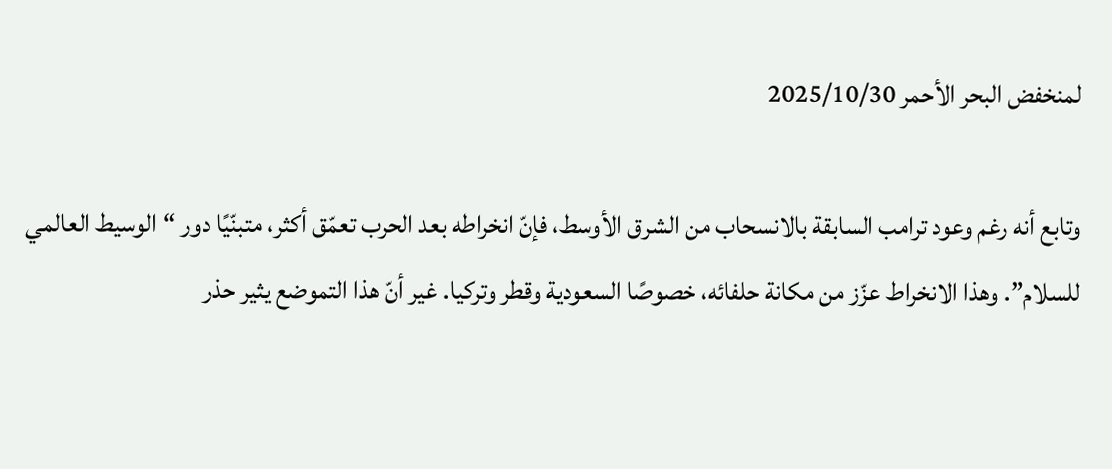لمنخفض البحر الأحمر 2025/10/30

وتابع أنه رغم وعود ترامب السابقة بالانسحاب من الشرق الأوسط، فإنّ انخراطه بعد الحرب تعمّق أكثر، متبنّيًا دور “الوسيط العالمي للسلام”. وهذا الانخراط عزّز من مكانة حلفائه، خصوصًا السعودية وقطر وتركيا. غير أنّ هذا التموضع يثير حذر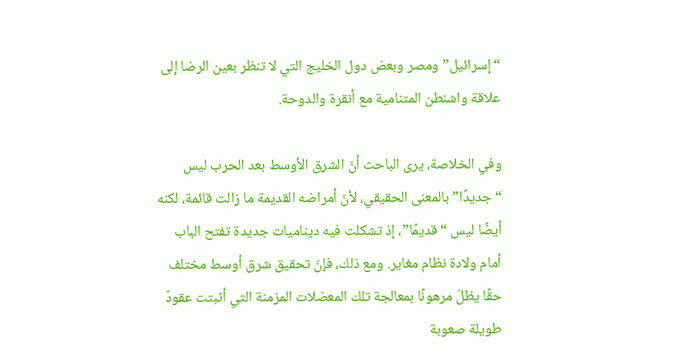“إسرائيل” ومصر وبعض دول الخليج التي لا تنظر بعين الرضا إلى علاقة واشنطن المتنامية مع أنقرة والدوحة.

وفي الخلاصة، يرى الباحث أنّ الشرق الأوسط بعد الحرب ليس “جديدًا” بالمعنى الحقيقي، لأنّ أمراضه القديمة ما زالت قائمة، لكنه أيضًا ليس “قديمًا”، إذ تشكلت فيه ديناميات جديدة تفتح الباب أمام ولادة نظام مغاير. ومع ذلك، فإنّ تحقيق شرق أوسط مختلف حقًا يظلّ مرهونًا بمعالجة تلك المعضلات المزمنة التي أثبتت عقودٌ طويلة صعوبة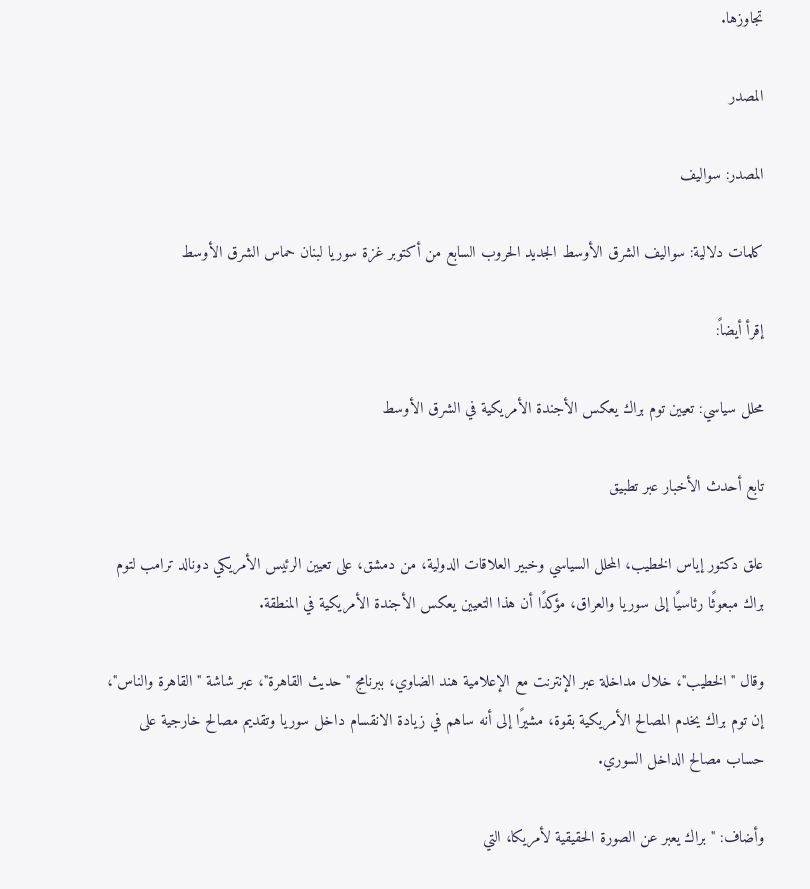تجاوزها.

المصدر

المصدر: سواليف

كلمات دلالية: سواليف الشرق الأوسط الجديد الحروب السابع من أكتوبر غزة سوريا لبنان حماس الشرق الأوسط

إقرأ أيضاً:

محلل سياسي: تعيين توم براك يعكس الأجندة الأمريكية في الشرق الأوسط

تابع أحدث الأخبار عبر تطبيق

علق دكتور إياس الخطيب، المحلل السياسي وخبير العلاقات الدولية، من دمشق، على تعيين الرئيس الأمريكي دونالد ترامب لتوم براك مبعوثًا رئاسيًا إلى سوريا والعراق، مؤكدًا أن هذا التعيين يعكس الأجندة الأمريكية في المنطقة.

وقال "الخطيب"، خلال مداخلة عبر الإنترنت مع الإعلامية هند الضاوي، ببرنامج "حديث القاهرة"، عبر شاشة "القاهرة والناس"، إن توم براك يخدم المصالح الأمريكية بقوة، مشيرًا إلى أنه ساهم في زيادة الانقسام داخل سوريا وتقديم مصالح خارجية على حساب مصالح الداخل السوري.

وأضاف: "براك يعبر عن الصورة الحقيقية لأمريكا، التي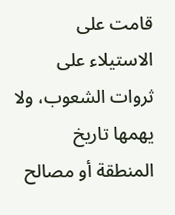قامت على الاستيلاء على ثروات الشعوب، ولا يهمها تاريخ المنطقة أو مصالح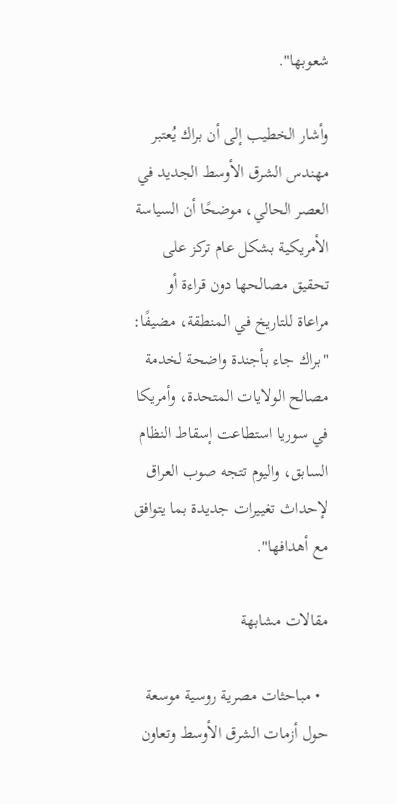شعوبها".

وأشار الخطيب إلى أن براك يُعتبر مهندس الشرق الأوسط الجديد في العصر الحالي، موضحًا أن السياسة الأمريكية بشكل عام تركز على تحقيق مصالحها دون قراءة أو مراعاة للتاريخ في المنطقة، مضيفًا: "براك جاء بأجندة واضحة لخدمة مصالح الولايات المتحدة، وأمريكا في سوريا استطاعت إسقاط النظام السابق، واليوم تتجه صوب العراق لإحداث تغييرات جديدة بما يتوافق مع أهدافها".

مقالات مشابهة

  • مباحثات مصرية روسية موسعة حول أزمات الشرق الأوسط وتعاون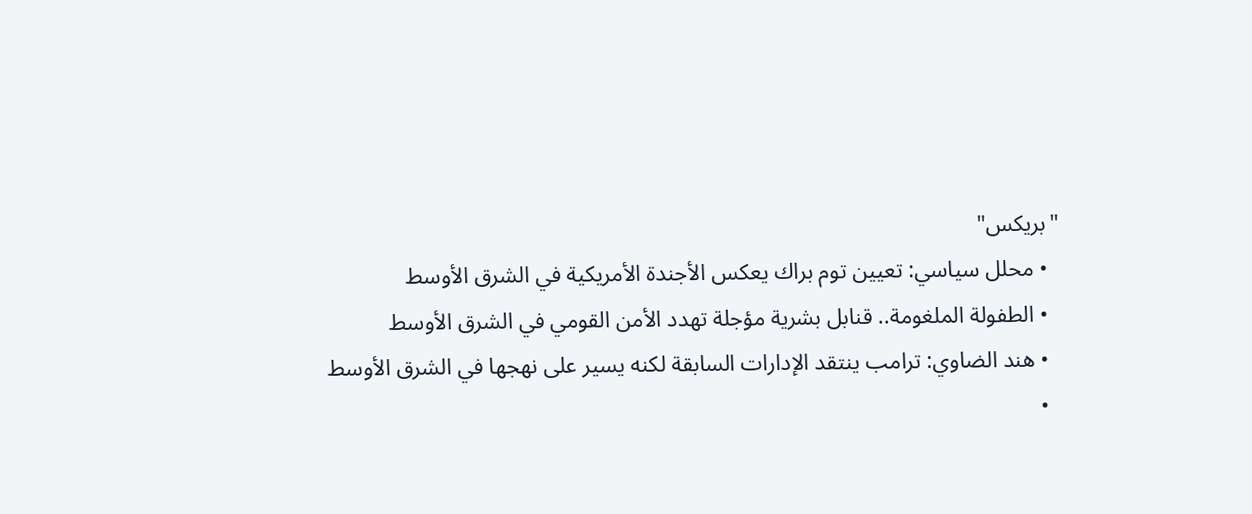"بريكس"
  • محلل سياسي: تعيين توم براك يعكس الأجندة الأمريكية في الشرق الأوسط
  • الطفولة الملغومة.. قنابل بشرية مؤجلة تهدد الأمن القومي في الشرق الأوسط
  • هند الضاوي: ترامب ينتقد الإدارات السابقة لكنه يسير على نهجها في الشرق الأوسط
  •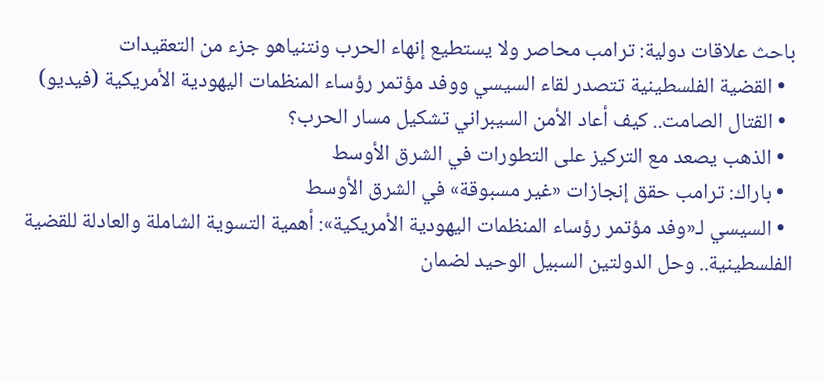باحث علاقات دولية: ترامب محاصر ولا يستطيع إنهاء الحرب ونتنياهو جزء من التعقيدات
  • القضية الفلسطينية تتصدر لقاء السيسي ووفد مؤتمر رؤساء المنظمات اليهودية الأمريكية (فيديو)
  • القتال الصامت.. كيف أعاد الأمن السيبراني تشكيل مسار الحرب؟
  • الذهب يصعد مع التركيز على التطورات في الشرق الأوسط
  • باراك: ترامب حقق إنجازات «غير مسبوقة» في الشرق الأوسط
  • السيسي لـ«وفد مؤتمر رؤساء المنظمات اليهودية الأمريكية»: أهمية التسوية الشاملة والعادلة للقضية الفلسطينية.. وحل الدولتين السبيل الوحيد لضمان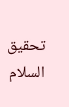تحقيق السلام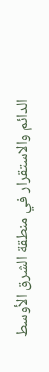الدائم والاستقرار في منطقة الشرق الأوسط